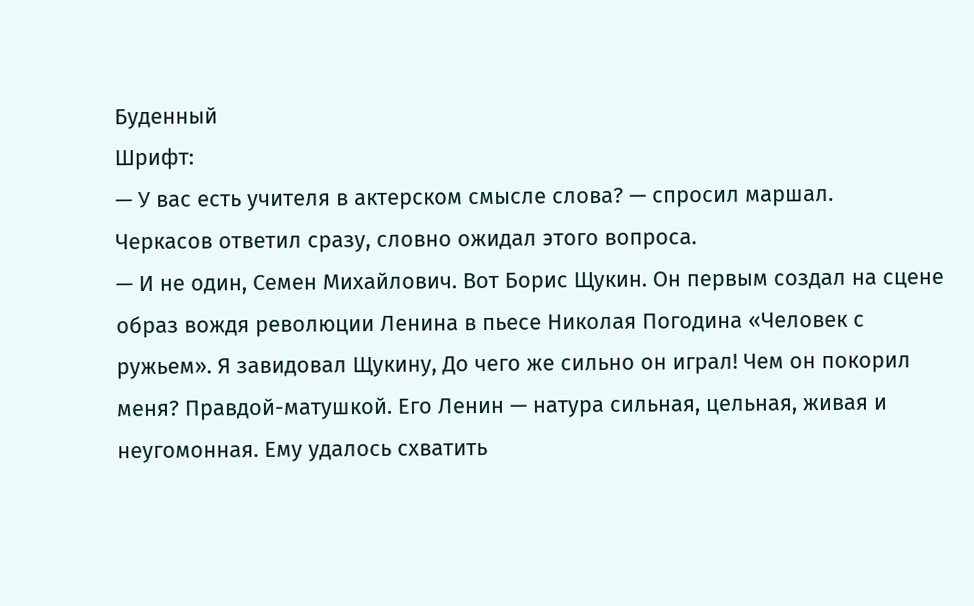Буденный
Шрифт:
— У вас есть учителя в актерском смысле слова? — спросил маршал.
Черкасов ответил сразу, словно ожидал этого вопроса.
— И не один, Семен Михайлович. Вот Борис Щукин. Он первым создал на сцене образ вождя революции Ленина в пьесе Николая Погодина «Человек с ружьем». Я завидовал Щукину, До чего же сильно он играл! Чем он покорил меня? Правдой-матушкой. Его Ленин — натура сильная, цельная, живая и неугомонная. Ему удалось схватить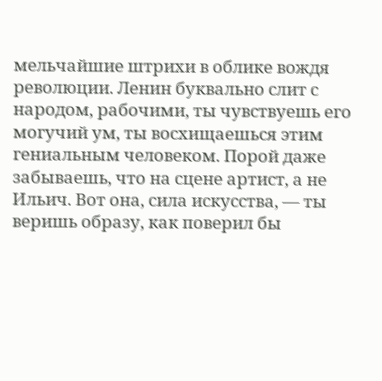мельчайшие штрихи в облике вождя революции. Ленин буквально слит с народом, рабочими, ты чувствуешь его могучий ум, ты восхищаешься этим гениальным человеком. Порой даже забываешь, что на сцене артист, а не Ильич. Вот она, сила искусства, — ты веришь образу, как поверил бы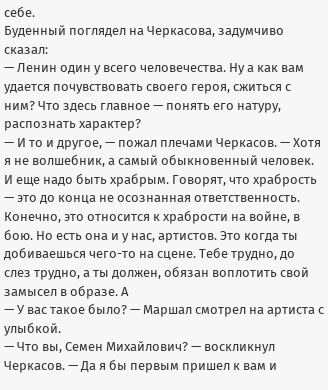себе.
Буденный поглядел на Черкасова, задумчиво сказал:
— Ленин один у всего человечества. Ну а как вам удается почувствовать своего героя, сжиться с ним? Что здесь главное — понять его натуру, распознать характер?
— И то и другое, — пожал плечами Черкасов. — Хотя я не волшебник, а самый обыкновенный человек. И еще надо быть храбрым. Говорят, что храбрость — это до конца не осознанная ответственность. Конечно, это относится к храбрости на войне, в бою. Но есть она и у нас, артистов. Это когда ты добиваешься чего-то на сцене. Тебе трудно, до слез трудно, а ты должен, обязан воплотить свой замысел в образе. А
— У вас такое было? — Маршал смотрел на артиста с улыбкой.
— Что вы, Семен Михайлович? — воскликнул Черкасов. — Да я бы первым пришел к вам и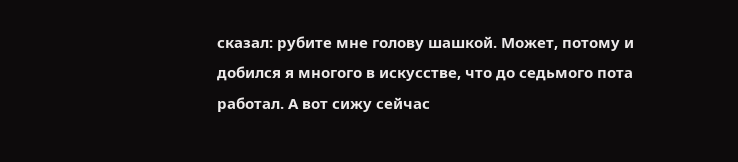сказал: рубите мне голову шашкой. Может, потому и добился я многого в искусстве, что до седьмого пота работал. А вот сижу сейчас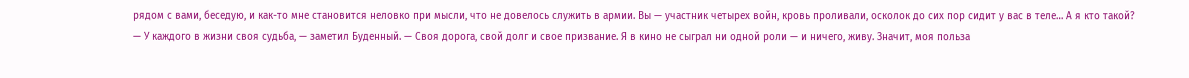рядом с вами, беседую, и как-то мне становится неловко при мысли, что не довелось служить в армии. Вы — участник четырех войн, кровь проливали, осколок до сих пор сидит у вас в теле… А я кто такой?
— У каждого в жизни своя судьба, — заметил Буденный. — Своя дорога, свой долг и свое призвание. Я в кино не сыграл ни одной роли — и ничего, живу. Значит, моя польза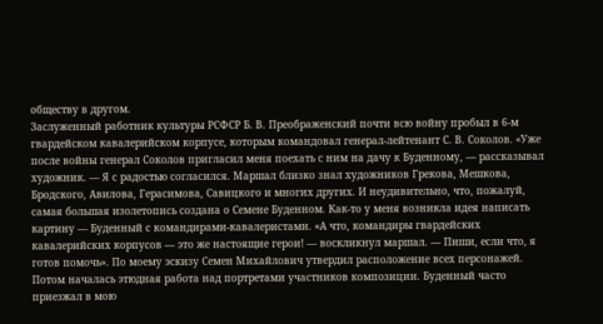обществу в другом.
Заслуженный работник культуры РСФСР Б. В. Преображенский почти всю войну пробыл в 6-м гвардейском кавалерийском корпусе, которым командовал генерал-лейтенант С. В. Соколов. «Уже после войны генерал Соколов пригласил меня поехать с ним на дачу к Буденному, — рассказывал художник. — Я с радостью согласился. Маршал близко знал художников Грекова, Мешкова, Бродского, Авилова, Герасимова, Савицкого и многих других. И неудивительно, что, пожалуй, самая большая изолетопись создана о Семене Буденном. Как-то у меня возникла идея написать картину — Буденный с командирами-кавалеристами. «А что, командиры гвардейских кавалерийских корпусов — это же настоящие герои! — воскликнул маршал. — Пиши, если что, я готов помочь». По моему эскизу Семен Михайлович утвердил расположение всех персонажей. Потом началась этюдная работа над портретами участников композиции. Буденный часто приезжал в мою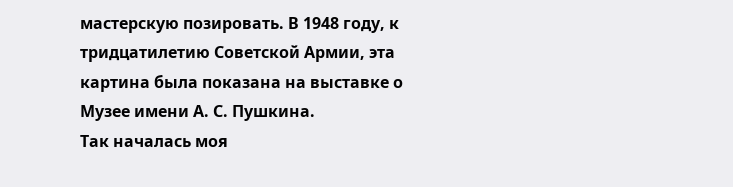мастерскую позировать. В 1948 году, к тридцатилетию Советской Армии, эта картина была показана на выставке о Музее имени А. С. Пушкина.
Так началась моя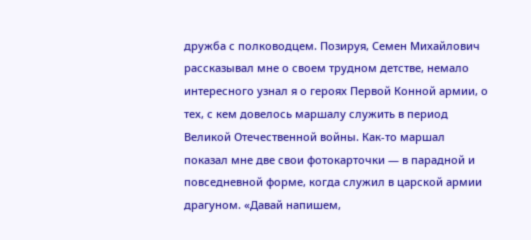дружба с полководцем. Позируя, Семен Михайлович рассказывал мне о своем трудном детстве, немало интересного узнал я о героях Первой Конной армии, о тех, с кем довелось маршалу служить в период Великой Отечественной войны. Как-то маршал показал мне две свои фотокарточки — в парадной и повседневной форме, когда служил в царской армии драгуном. «Давай напишем,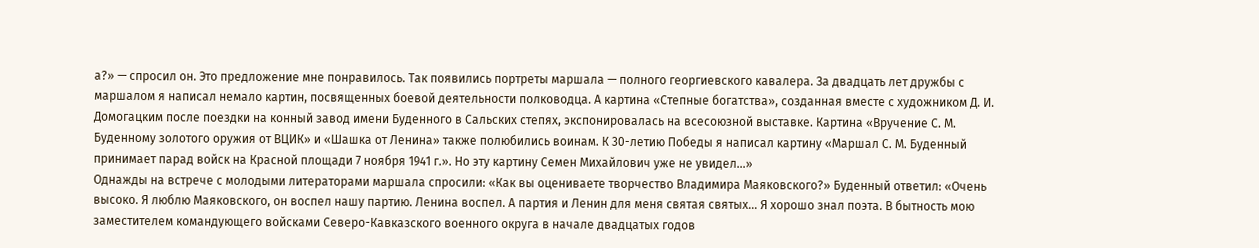а?» — спросил он. Это предложение мне понравилось. Так появились портреты маршала — полного георгиевского кавалера. За двадцать лет дружбы с маршалом я написал немало картин, посвященных боевой деятельности полководца. А картина «Степные богатства», созданная вместе с художником Д. И. Домогацким после поездки на конный завод имени Буденного в Сальских степях, экспонировалась на всесоюзной выставке. Картина «Вручение С. М. Буденному золотого оружия от ВЦИК» и «Шашка от Ленина» также полюбились воинам. К 30-летию Победы я написал картину «Маршал С. М. Буденный принимает парад войск на Красной площади 7 ноября 1941 г.». Но эту картину Семен Михайлович уже не увидел…»
Однажды на встрече с молодыми литераторами маршала спросили: «Как вы оцениваете творчество Владимира Маяковского?» Буденный ответил: «Очень высоко. Я люблю Маяковского, он воспел нашу партию. Ленина воспел. А партия и Ленин для меня святая святых… Я хорошо знал поэта. В бытность мою заместителем командующего войсками Северо-Кавказского военного округа в начале двадцатых годов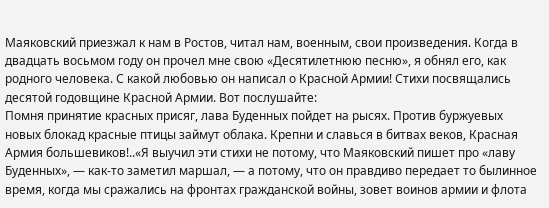Маяковский приезжал к нам в Ростов, читал нам, военным, свои произведения. Когда в двадцать восьмом году он прочел мне свою «Десятилетнюю песню», я обнял его, как родного человека. С какой любовью он написал о Красной Армии! Стихи посвящались десятой годовщине Красной Армии. Вот послушайте:
Помня принятие красных присяг, лава Буденных пойдет на рысях. Против буржуевых новых блокад красные птицы займут облака. Крепни и славься в битвах веков, Красная Армия большевиков!..«Я выучил эти стихи не потому, что Маяковский пишет про «лаву Буденных», — как-то заметил маршал, — а потому, что он правдиво передает то былинное время, когда мы сражались на фронтах гражданской войны, зовет воинов армии и флота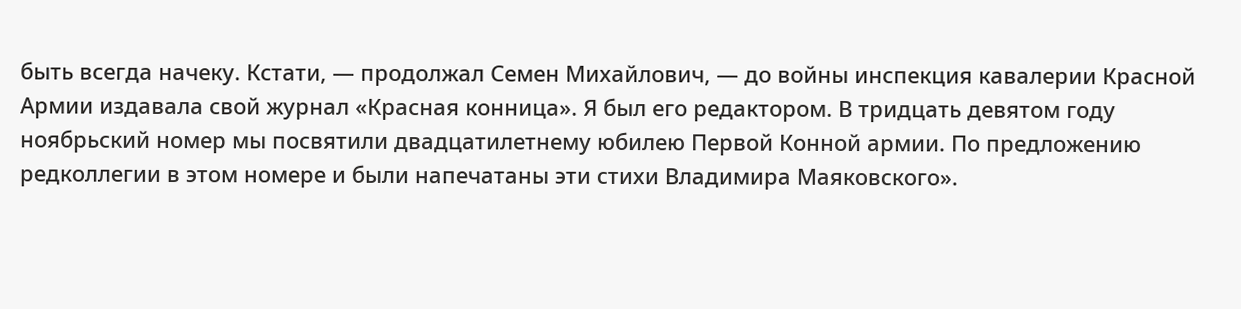быть всегда начеку. Кстати, — продолжал Семен Михайлович, — до войны инспекция кавалерии Красной Армии издавала свой журнал «Красная конница». Я был его редактором. В тридцать девятом году ноябрьский номер мы посвятили двадцатилетнему юбилею Первой Конной армии. По предложению редколлегии в этом номере и были напечатаны эти стихи Владимира Маяковского».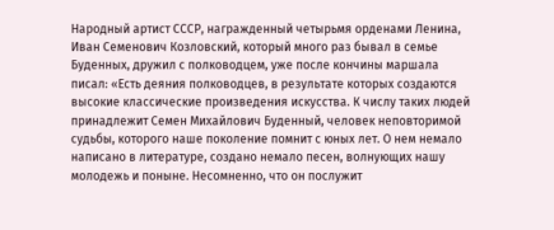Народный артист СССР, награжденный четырьмя орденами Ленина, Иван Семенович Козловский, который много раз бывал в семье Буденных, дружил с полководцем, уже после кончины маршала писал: «Есть деяния полководцев, в результате которых создаются высокие классические произведения искусства. К числу таких людей принадлежит Семен Михайлович Буденный, человек неповторимой судьбы, которого наше поколение помнит с юных лет. О нем немало написано в литературе, создано немало песен, волнующих нашу молодежь и поныне. Несомненно, что он послужит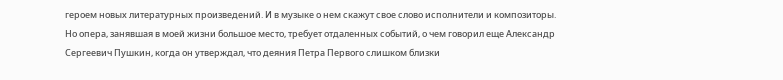героем новых литературных произведений. И в музыке о нем скажут свое слово исполнители и композиторы. Но опера, занявшая в моей жизни большое место, требует отдаленных событий, о чем говорил еще Александр Сергеевич Пушкин, когда он утверждал, что деяния Петра Первого слишком близки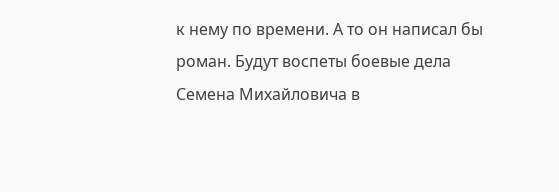к нему по времени. А то он написал бы роман. Будут воспеты боевые дела Семена Михайловича в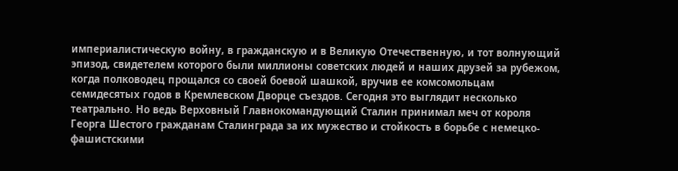империалистическую войну, в гражданскую и в Великую Отечественную, и тот волнующий эпизод, свидетелем которого были миллионы советских людей и наших друзей за рубежом, когда полководец прощался со своей боевой шашкой, вручив ее комсомольцам семидесятых годов в Кремлевском Дворце съездов. Сегодня это выглядит несколько театрально. Но ведь Верховный Главнокомандующий Сталин принимал меч от короля Георга Шестого гражданам Сталинграда за их мужество и стойкость в борьбе с немецко-фашистскими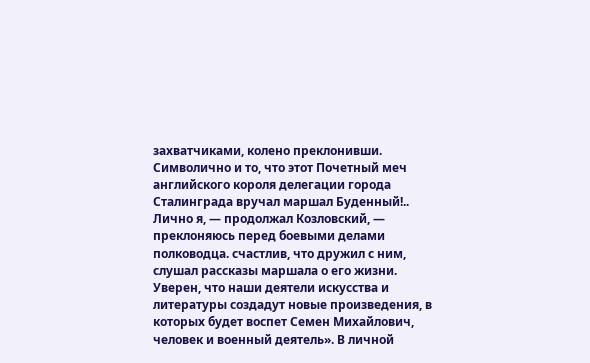захватчиками, колено преклонивши. Символично и то, что этот Почетный меч английского короля делегации города Сталинграда вручал маршал Буденный!.. Лично я, — продолжал Козловский, — преклоняюсь перед боевыми делами
полководца. счастлив, что дружил с ним, слушал рассказы маршала о его жизни. Уверен, что наши деятели искусства и литературы создадут новые произведения, в которых будет воспет Семен Михайлович, человек и военный деятель». В личной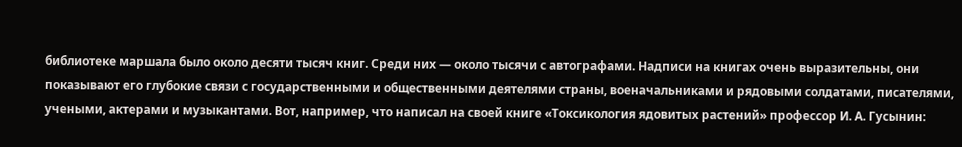библиотеке маршала было около десяти тысяч книг. Среди них — около тысячи с автографами. Надписи на книгах очень выразительны, они показывают его глубокие связи с государственными и общественными деятелями страны, военачальниками и рядовыми солдатами, писателями, учеными, актерами и музыкантами. Вот, например, что написал на своей книге «Токсикология ядовитых растений» профессор И. А. Гусынин: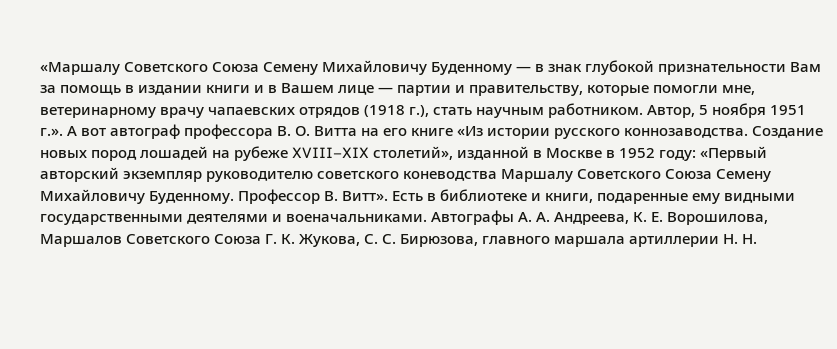«Маршалу Советского Союза Семену Михайловичу Буденному — в знак глубокой признательности Вам за помощь в издании книги и в Вашем лице — партии и правительству, которые помогли мне, ветеринарному врачу чапаевских отрядов (1918 г.), стать научным работником. Автор, 5 ноября 1951 г.». А вот автограф профессора В. О. Витта на его книге «Из истории русского коннозаводства. Создание новых пород лошадей на рубеже XVIII–XIX столетий», изданной в Москве в 1952 году: «Первый авторский экземпляр руководителю советского коневодства Маршалу Советского Союза Семену Михайловичу Буденному. Профессор В. Витт». Есть в библиотеке и книги, подаренные ему видными государственными деятелями и военачальниками. Автографы А. А. Андреева, К. Е. Ворошилова, Маршалов Советского Союза Г. К. Жукова, С. С. Бирюзова, главного маршала артиллерии Н. Н.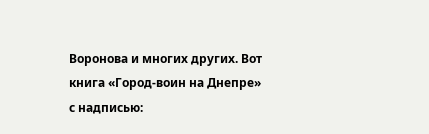Воронова и многих других. Вот книга «Город-воин на Днепре» с надписью: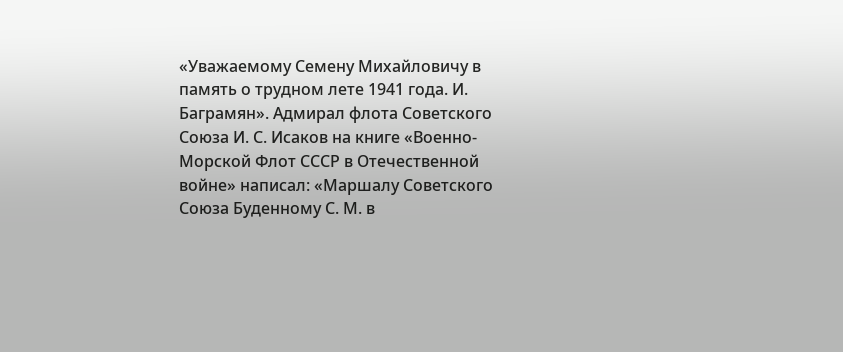«Уважаемому Семену Михайловичу в память о трудном лете 1941 года. И. Баграмян». Адмирал флота Советского Союза И. С. Исаков на книге «Военно-Морской Флот СССР в Отечественной войне» написал: «Маршалу Советского Союза Буденному С. М. в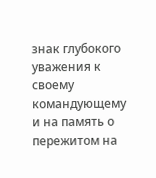знак глубокого уважения к своему командующему и на память о пережитом на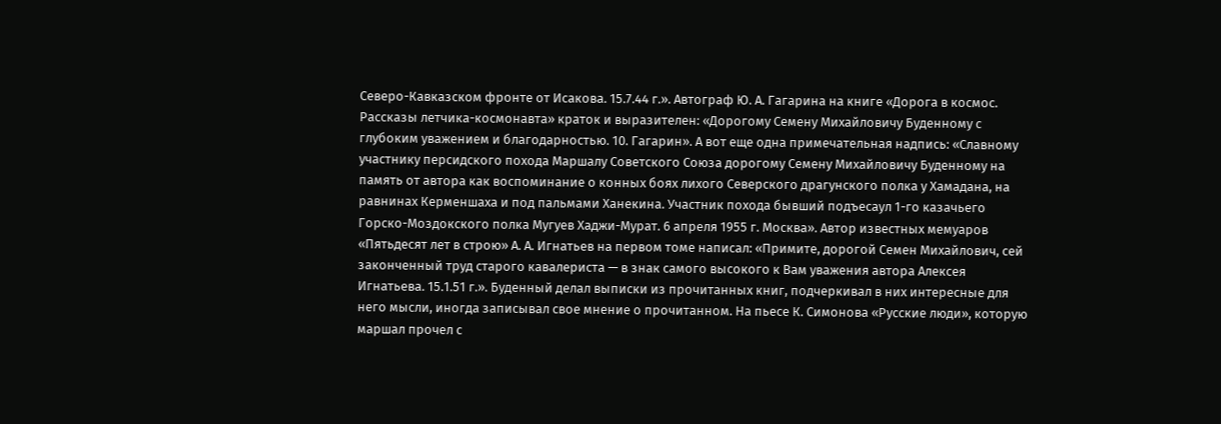Северо-Кавказском фронте от Исакова. 15.7.44 г.». Автограф Ю. А. Гагарина на книге «Дорога в космос. Рассказы летчика-космонавта» краток и выразителен: «Дорогому Семену Михайловичу Буденному с глубоким уважением и благодарностью. 10. Гагарин». А вот еще одна примечательная надпись: «Славному участнику персидского похода Маршалу Советского Союза дорогому Семену Михайловичу Буденному на память от автора как воспоминание о конных боях лихого Северского драгунского полка у Хамадана, на равнинах Керменшаха и под пальмами Ханекина. Участник похода бывший подъесаул 1-го казачьего Горско-Моздокского полка Мугуев Хаджи-Мурат. 6 апреля 1955 г. Москва». Автор известных мемуаров «Пятьдесят лет в строю» А. А. Игнатьев на первом томе написал: «Примите, дорогой Семен Михайлович, сей законченный труд старого кавалериста — в знак самого высокого к Вам уважения автора Алексея Игнатьева. 15.1.51 г.». Буденный делал выписки из прочитанных книг, подчеркивал в них интересные для него мысли, иногда записывал свое мнение о прочитанном. На пьесе К. Симонова «Русские люди», которую маршал прочел с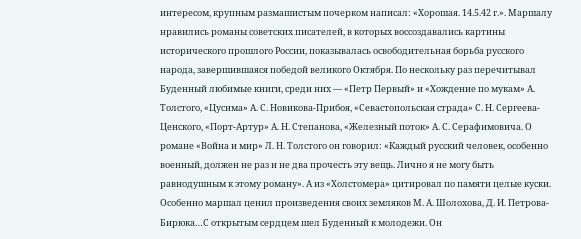интересом, крупным размашистым почерком написал: «Хорошая. 14.5.42 г.». Маршалу нравились романы советских писателей, в которых воссоздавались картины исторического прошлого России, показывалась освободительная борьба русского народа, завершившаяся победой великого Октября. По нескольку раз перечитывал Буденный любимые книги, среди них — «Петр Первый» и «Хождение по мукам» А. Толстого, «Цусима» А. С. Новикова-Прибоя, «Севастопольская страда» С. Н. Сергеева-Ценского, «Порт-Артур» А. Н. Степанова, «Железный поток» А. С. Серафимовича. О романе «Война и мир» Л. Н. Толстого он говорил: «Каждый русский человек, особенно военный, должен не раз и не два прочесть эту вещь. Лично я не могу быть равнодушным к этому роману». А из «Холстомера» цитировал по памяти целые куски. Особенно маршал ценил произведения своих земляков М. А. Шолохова, Д. И. Петрова-Бирюка…С открытым сердцем шел Буденный к молодежи. Он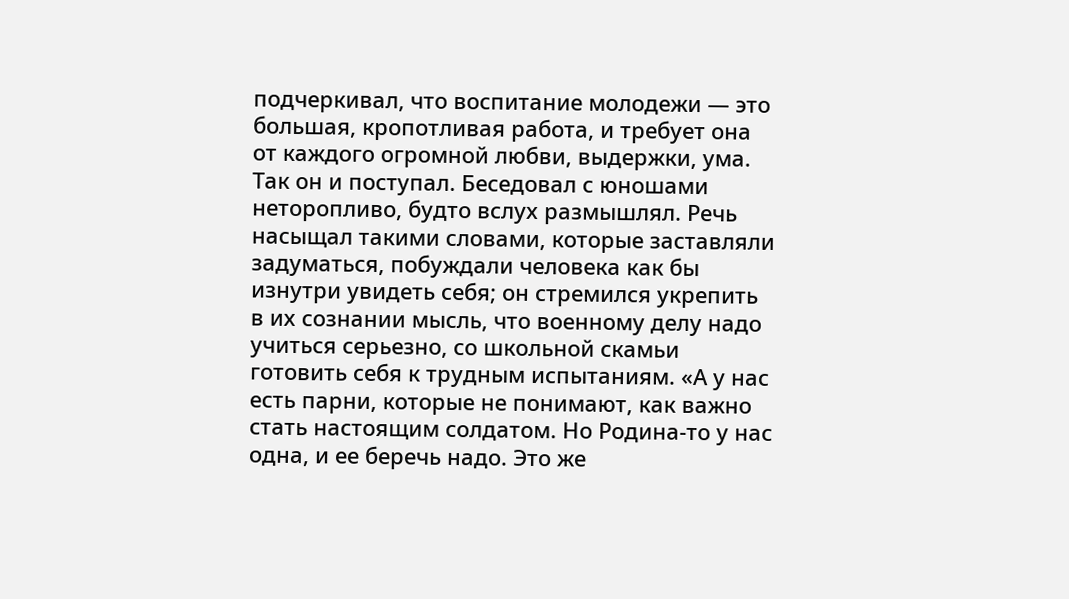подчеркивал, что воспитание молодежи — это большая, кропотливая работа, и требует она от каждого огромной любви, выдержки, ума. Так он и поступал. Беседовал с юношами неторопливо, будто вслух размышлял. Речь насыщал такими словами, которые заставляли задуматься, побуждали человека как бы изнутри увидеть себя; он стремился укрепить в их сознании мысль, что военному делу надо учиться серьезно, со школьной скамьи готовить себя к трудным испытаниям. «А у нас есть парни, которые не понимают, как важно стать настоящим солдатом. Но Родина-то у нас одна, и ее беречь надо. Это же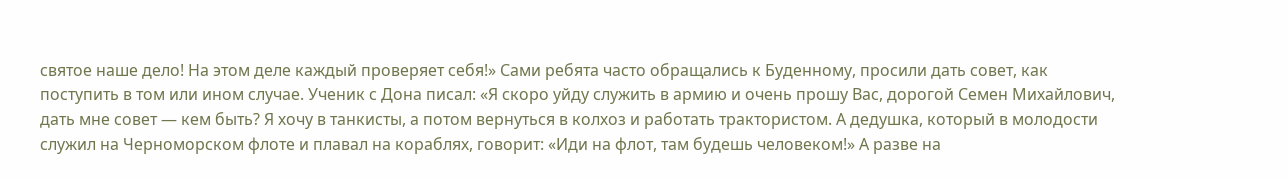святое наше дело! На этом деле каждый проверяет себя!» Сами ребята часто обращались к Буденному, просили дать совет, как поступить в том или ином случае. Ученик с Дона писал: «Я скоро уйду служить в армию и очень прошу Вас, дорогой Семен Михайлович, дать мне совет — кем быть? Я хочу в танкисты, а потом вернуться в колхоз и работать трактористом. А дедушка, который в молодости служил на Черноморском флоте и плавал на кораблях, говорит: «Иди на флот, там будешь человеком!» А разве на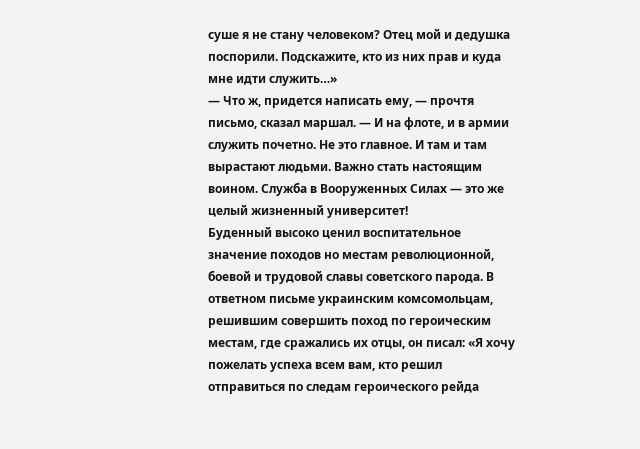суше я не стану человеком? Отец мой и дедушка поспорили. Подскажите, кто из них прав и куда мне идти служить…»
— Что ж, придется написать ему, — прочтя письмо, сказал маршал. — И на флоте, и в армии служить почетно. Не это главное. И там и там вырастают людьми. Важно стать настоящим воином. Служба в Вооруженных Силах — это же целый жизненный университет!
Буденный высоко ценил воспитательное значение походов но местам революционной, боевой и трудовой славы советского парода. В ответном письме украинским комсомольцам, решившим совершить поход по героическим местам, где сражались их отцы, он писал: «Я хочу пожелать успеха всем вам, кто решил отправиться по следам героического рейда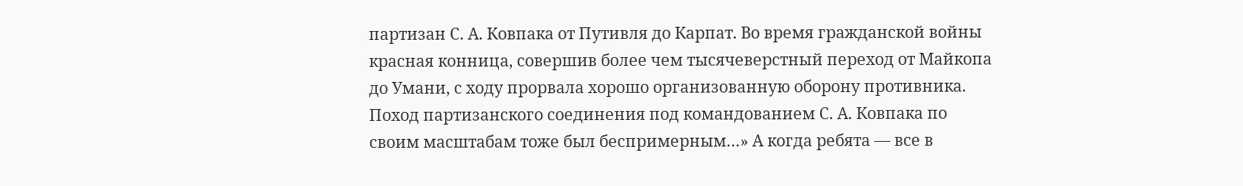партизан С. А. Ковпака от Путивля до Карпат. Во время гражданской войны красная конница, совершив более чем тысячеверстный переход от Майкопа до Умани, с ходу прорвала хорошо организованную оборону противника. Поход партизанского соединения под командованием С. А. Ковпака по своим масштабам тоже был беспримерным…» А когда ребята — все в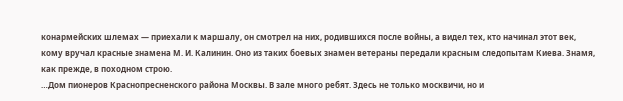конармейских шлемах — приехали к маршалу, он смотрел на них, родившихся после войны, а видел тех, кто начинал этот век, кому вручал красные знамена М. И. Калинин. Оно из таких боевых знамен ветераны передали красным следопытам Киева. Знамя, как прежде, в походном строю.
…Дом пионеров Краснопресненского района Москвы. В зале много ребят. Здесь не только москвичи, но и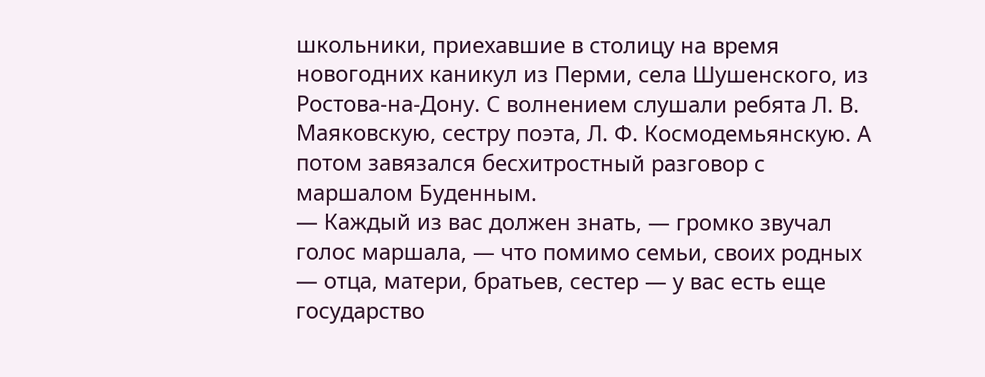школьники, приехавшие в столицу на время новогодних каникул из Перми, села Шушенского, из Ростова-на-Дону. С волнением слушали ребята Л. В. Маяковскую, сестру поэта, Л. Ф. Космодемьянскую. А потом завязался бесхитростный разговор с маршалом Буденным.
— Каждый из вас должен знать, — громко звучал голос маршала, — что помимо семьи, своих родных — отца, матери, братьев, сестер — у вас есть еще государство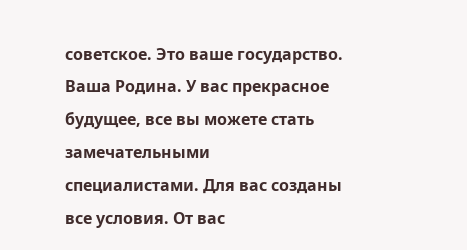советское. Это ваше государство. Ваша Родина. У вас прекрасное будущее, все вы можете стать замечательными специалистами. Для вас созданы все условия. От вас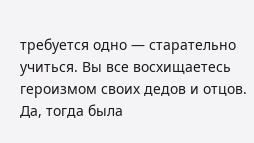требуется одно — старательно учиться. Вы все восхищаетесь героизмом своих дедов и отцов. Да, тогда была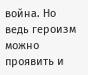война. Но ведь героизм можно проявить и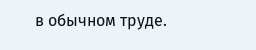в обычном труде.